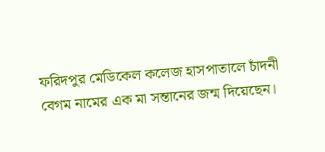ফরিদপুর মেডিকেল কলেজ হাসপাতালে চাঁদনী বেগম নামের এক মা সন্তানের জন্ম দিয়েছেন।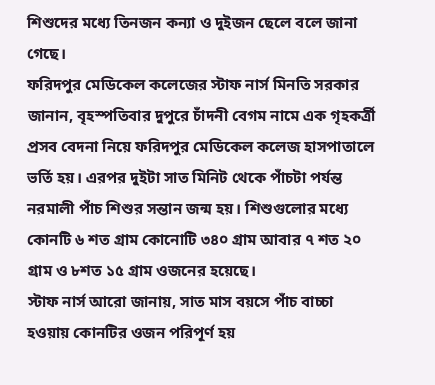শিশুদের মধ্যে তিনজন কন্যা ও দুইজন ছেলে বলে জানা গেছে।
ফরিদপুর মেডিকেল কলেজের স্টাফ নার্স মিনতি সরকার জানান, বৃহস্পতিবার দুপুরে চাঁদনী বেগম নামে এক গৃহকর্ত্রী প্রসব বেদনা নিয়ে ফরিদপুর মেডিকেল কলেজ হাসপাতালে ভর্তি হয়। এরপর দুইটা সাত মিনিট থেকে পাঁচটা পর্যন্ত নরমালী পাঁচ শিশুর সন্তান জন্ম হয়। শিশুগুলোর মধ্যে কোনটি ৬ শত গ্রাম কোনোটি ৩৪০ গ্রাম আবার ৭ শত ২০ গ্রাম ও ৮শত ১৫ গ্রাম ওজনের হয়েছে।
স্টাফ নার্স আরো জানায়, সাত মাস বয়সে পাঁচ বাচ্চা হওয়ায় কোনটির ওজন পরিপূর্ণ হয়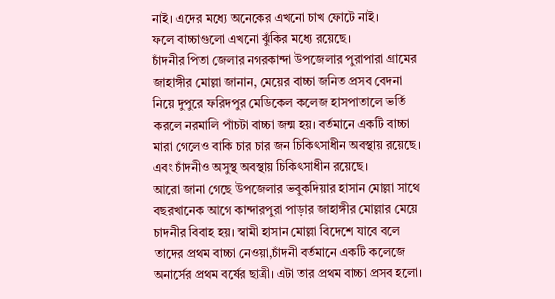নাই। এদের মধ্যে অনেকের এখনো চাখ ফোটে নাই।
ফলে বাচ্চাগুলো এখনো ঝুঁকির মধ্যে রয়েছে।
চাঁদনীর পিতা জেলার নগরকান্দা উপজেলার পুরাপারা গ্রামের জাহাঙ্গীর মোল্লা জানান, মেয়ের বাচ্চা জনিত প্রসব বেদনা নিয়ে দুপুরে ফরিদপুর মেডিকেল কলেজ হাসপাতালে ভর্তি করলে নরমালি পাঁচটা বাচ্চা জন্ম হয়। বর্তমানে একটি বাচ্চা মারা গেলেও বাকি চার চার জন চিকিৎসাধীন অবস্থায় রয়েছে। এবং চাঁদনীও অসুস্থ অবস্থায় চিকিৎসাধীন রয়েছে।
আরো জানা গেছে উপজেলার ভবুকদিয়ার হাসান মোল্লা সাথে বছরখানেক আগে কান্দারপুরা পাড়ার জাহাঙ্গীর মোল্লার মেয়ে চাদনীর বিবাহ হয়। স্বামী হাসান মোল্লা বিদেশে যাবে বলে তাদের প্রথম বাচ্চা নেওয়া,চাঁদনী বর্তমানে একটি কলেজে অনার্সের প্রথম বর্ষের ছাত্রী। এটা তার প্রথম বাচ্চা প্রসব হলো।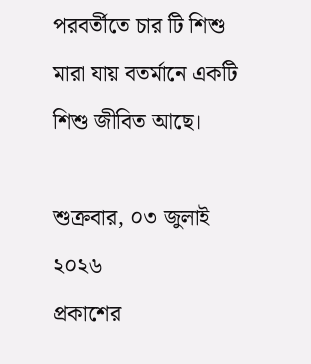পরবর্তীতে চার টি শিশু মারা যায় বতর্মানে একটি শিশু জীবিত আছে।

শুক্রবার, ০৩ জুলাই ২০২৬
প্রকাশের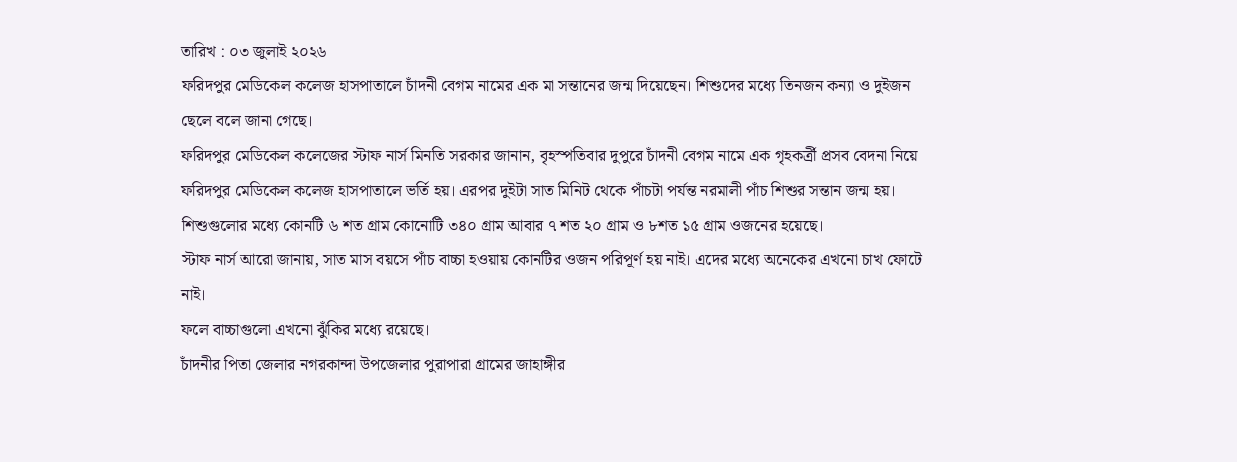তারিখ : ০৩ জুলাই ২০২৬
ফরিদপুর মেডিকেল কলেজ হাসপাতালে চাঁদনী বেগম নামের এক মা সন্তানের জন্ম দিয়েছেন। শিশুদের মধ্যে তিনজন কন্যা ও দুইজন ছেলে বলে জানা গেছে।
ফরিদপুর মেডিকেল কলেজের স্টাফ নার্স মিনতি সরকার জানান, বৃহস্পতিবার দুপুরে চাঁদনী বেগম নামে এক গৃহকর্ত্রী প্রসব বেদনা নিয়ে ফরিদপুর মেডিকেল কলেজ হাসপাতালে ভর্তি হয়। এরপর দুইটা সাত মিনিট থেকে পাঁচটা পর্যন্ত নরমালী পাঁচ শিশুর সন্তান জন্ম হয়। শিশুগুলোর মধ্যে কোনটি ৬ শত গ্রাম কোনোটি ৩৪০ গ্রাম আবার ৭ শত ২০ গ্রাম ও ৮শত ১৫ গ্রাম ওজনের হয়েছে।
স্টাফ নার্স আরো জানায়, সাত মাস বয়সে পাঁচ বাচ্চা হওয়ায় কোনটির ওজন পরিপূর্ণ হয় নাই। এদের মধ্যে অনেকের এখনো চাখ ফোটে নাই।
ফলে বাচ্চাগুলো এখনো ঝুঁকির মধ্যে রয়েছে।
চাঁদনীর পিতা জেলার নগরকান্দা উপজেলার পুরাপারা গ্রামের জাহাঙ্গীর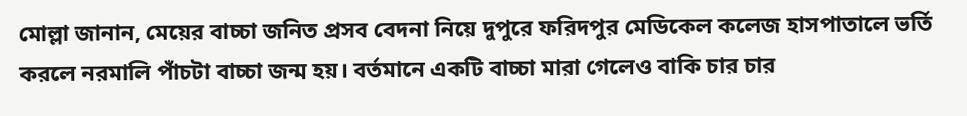মোল্লা জানান, মেয়ের বাচ্চা জনিত প্রসব বেদনা নিয়ে দুপুরে ফরিদপুর মেডিকেল কলেজ হাসপাতালে ভর্তি করলে নরমালি পাঁচটা বাচ্চা জন্ম হয়। বর্তমানে একটি বাচ্চা মারা গেলেও বাকি চার চার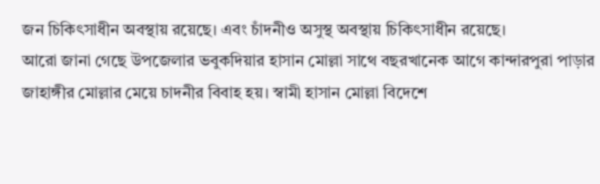জন চিকিৎসাধীন অবস্থায় রয়েছে। এবং চাঁদনীও অসুস্থ অবস্থায় চিকিৎসাধীন রয়েছে।
আরো জানা গেছে উপজেলার ভবুকদিয়ার হাসান মোল্লা সাথে বছরখানেক আগে কান্দারপুরা পাড়ার জাহাঙ্গীর মোল্লার মেয়ে চাদনীর বিবাহ হয়। স্বামী হাসান মোল্লা বিদেশে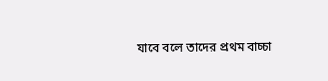যাবে বলে তাদের প্রথম বাচ্চা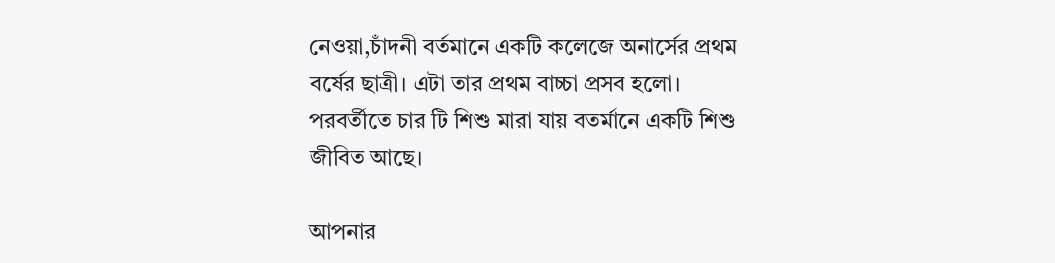নেওয়া,চাঁদনী বর্তমানে একটি কলেজে অনার্সের প্রথম বর্ষের ছাত্রী। এটা তার প্রথম বাচ্চা প্রসব হলো। পরবর্তীতে চার টি শিশু মারা যায় বতর্মানে একটি শিশু জীবিত আছে।

আপনার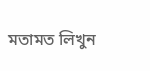মতামত লিখুন